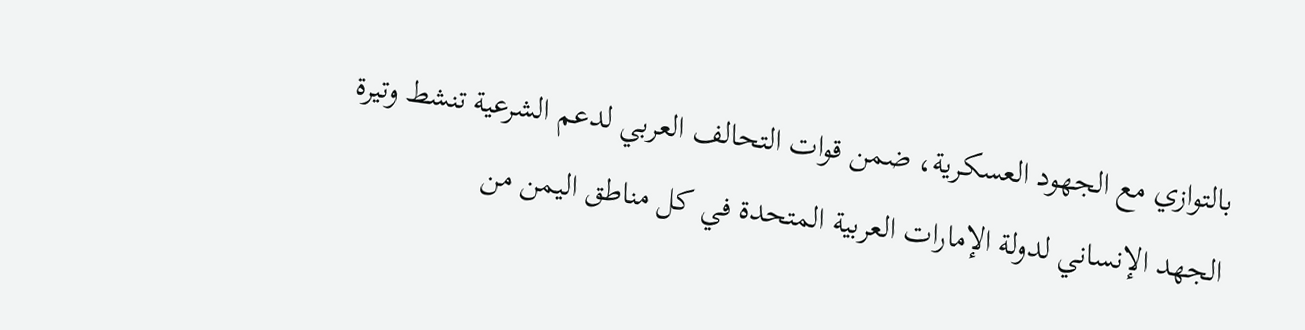بالتوازي مع الجهود العسكرية، ضمن قوات التحالف العربي لدعم الشرعية تنشط وتيرة الجهد الإنساني لدولة الإمارات العربية المتحدة في كل مناطق اليمن من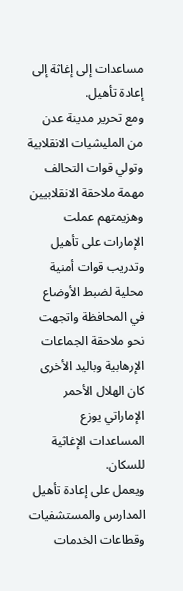مساعدات إلى إغاثة إلى إعادة تأهيل.
ومع تحرير مدينة عدن من المليشيات الانقلابية وتولي قوات التحالف مهمة ملاحقة الانقلابيين وهزيمتهم عملت الإمارات على تأهيل وتدريب قوات أمنية محلية لضبط الأوضاع في المحافظة واتجهت نحو ملاحقة الجماعات الإرهابية وباليد الأخرى كان الهلال الأحمر الإماراتي يوزع المساعدات الإغاثية للسكان.
ويعمل على إعادة تأهيل المدارس والمستشفيات وقطاعات الخدمات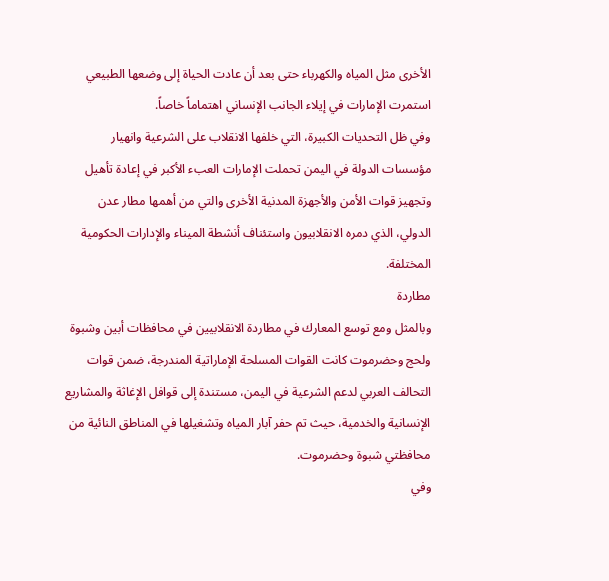الأخرى مثل المياه والكهرباء حتى بعد أن عادت الحياة إلى وضعها الطبيعي استمرت الإمارات في إيلاء الجانب الإنساني اهتماماً خاصاً.
وفي ظل التحديات الكبيرة، التي خلفها الانقلاب على الشرعية وانهيار مؤسسات الدولة في اليمن تحملت الإمارات العبء الأكبر في إعادة تأهيل وتجهيز قوات الأمن والأجهزة المدنية الأخرى والتي من أهمها مطار عدن الدولي، الذي دمره الانقلابيون واستئناف أنشطة الميناء والإدارات الحكومية المختلفة.
مطاردة
وبالمثل ومع توسع المعارك في مطاردة الانقلابيين في محافظات أبين وشبوة ولحج وحضرموت كانت القوات المسلحة الإماراتية المندرجة، ضمن قوات التحالف العربي لدعم الشرعية في اليمن، مستندة إلى قوافل الإغاثة والمشاريع الإنسانية والخدمية، حيث تم حفر آبار المياه وتشغيلها في المناطق النائية من محافظتي شبوة وحضرموت.
وفي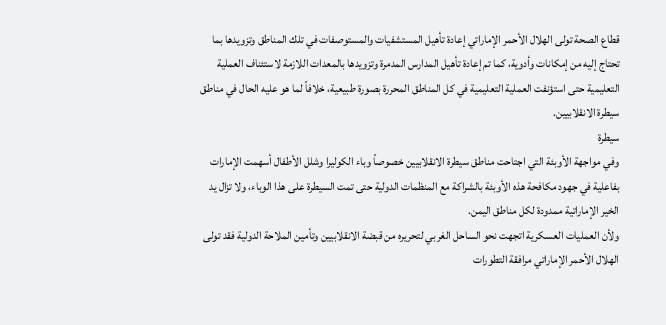قطاع الصحة تولى الهلال الأحمر الإماراتي إعادة تأهيل المستشفيات والمستوصفات في تلك المناطق وتزويدها بما تحتاج إليه من إمكانات وأدوية، كما تم إعادة تأهيل المدارس المدمرة وتزويدها بالمعدات اللازمة لاستئناف العملية التعليمية حتى استؤنفت العملية التعليمية في كل المناطق المحررة بصورة طبيعية، خلافاً لما هو عليه الحال في مناطق سيطرة الانقلابيين.
سيطرة
وفي مواجهة الأوبئة التي اجتاحت مناطق سيطرة الانقلابيين خصوصاً وباء الكوليرا وشلل الأطفال أسهمت الإمارات بفاعلية في جهود مكافحة هذه الأوبئة بالشراكة مع المنظمات الدولية حتى تمت السيطرة على هذا الوباء، ولا تزال يد الخير الإماراتية ممدودة لكل مناطق اليمن.
ولأن العمليات العسكرية اتجهت نحو الساحل الغربي لتحريره من قبضة الانقلابيين وتأمين الملاحة الدولية فقد تولى الهلال الأحمر الإماراتي مرافقة التطورات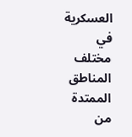العسكرية في مختلف المناطق الممتدة من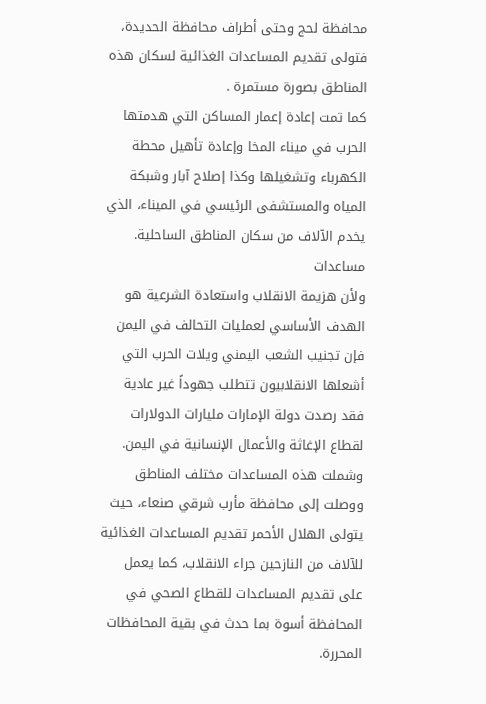محافظة لحج وحتى أطراف محافظة الحديدة، فتولى تقديم المساعدات الغذائية لسكان هذه المناطق بصورة مستمرة .
كما تمت إعادة إعمار المساكن التي هدمتها الحرب في ميناء المخا وإعادة تأهيل محطة الكهرباء وتشغيلها وكذا إصلاح آبار وشبكة المياه والمستشفى الرئيسي في الميناء، الذي يخدم الآلاف من سكان المناطق الساحلية.
مساعدات
ولأن هزيمة الانقلاب واستعادة الشرعية هو الهدف الأساسي لعمليات التحالف في اليمن فإن تجنيب الشعب اليمني ويلات الحرب التي أشعلها الانقلابيون تتطلب جهوداً غير عادية فقد رصدت دولة الإمارات مليارات الدولارات لقطاع الإغاثة والأعمال الإنسانية في اليمن.
وشملت هذه المساعدات مختلف المناطق ووصلت إلى محافظة مأرب شرقي صنعاء، حيث يتولى الهلال الأحمر تقديم المساعدات الغذائية للآلاف من النازحين جراء الانقلاب، كما يعمل على تقديم المساعدات للقطاع الصحي في المحافظة أسوة بما حدث في بقية المحافظات المحررة.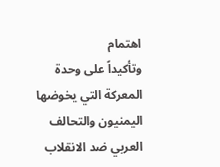اهتمام
وتأكيداً على وحدة المعركة التي يخوضها اليمنيون والتحالف العربي ضد الانقلاب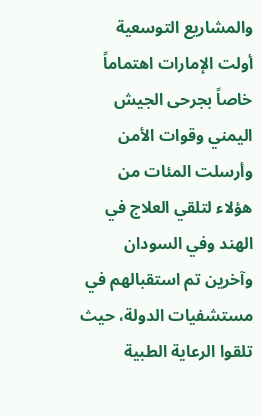والمشاريع التوسعية أولت الإمارات اهتماماً خاصاً بجرحى الجيش اليمني وقوات الأمن وأرسلت المئات من هؤلاء لتلقي العلاج في الهند وفي السودان وآخرين تم استقبالهم في مستشفيات الدولة، حيث تلقوا الرعاية الطبية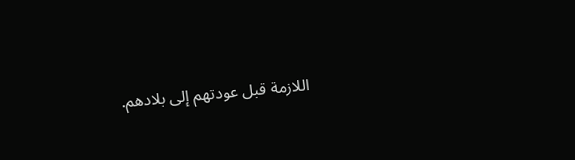اللازمة قبل عودتهم إلى بلادهم.